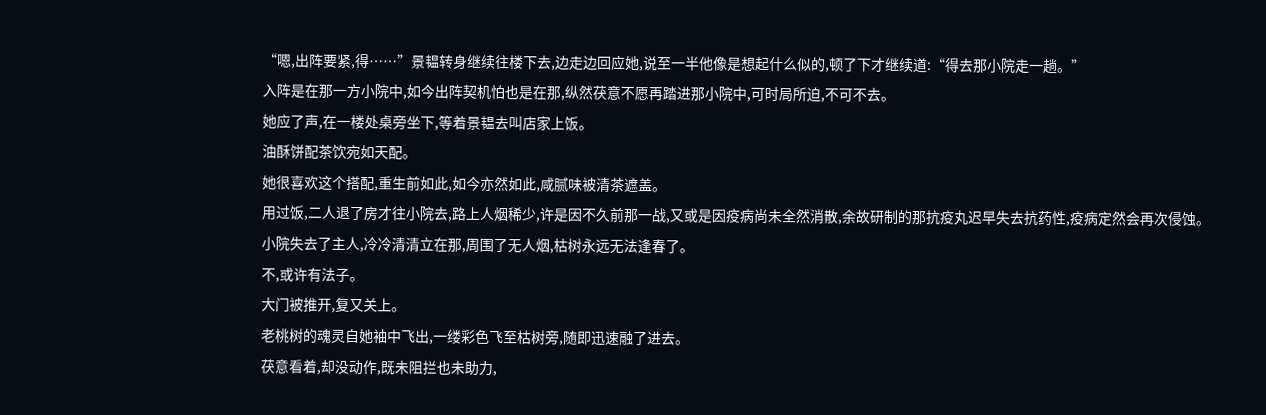“嗯,出阵要紧,得……”景韫转身继续往楼下去,边走边回应她,说至一半他像是想起什么似的,顿了下才继续道:“得去那小院走一趟。”
入阵是在那一方小院中,如今出阵契机怕也是在那,纵然茯意不愿再踏进那小院中,可时局所迫,不可不去。
她应了声,在一楼处桌旁坐下,等着景韫去叫店家上饭。
油酥饼配茶饮宛如天配。
她很喜欢这个搭配,重生前如此,如今亦然如此,咸腻味被清茶遮盖。
用过饭,二人退了房才往小院去,路上人烟稀少,许是因不久前那一战,又或是因疫病尚未全然消散,余故研制的那抗疫丸迟早失去抗药性,疫病定然会再次侵蚀。
小院失去了主人,冷冷清清立在那,周围了无人烟,枯树永远无法逢春了。
不,或许有法子。
大门被推开,复又关上。
老桃树的魂灵自她袖中飞出,一缕彩色飞至枯树旁,随即迅速融了进去。
茯意看着,却没动作,既未阻拦也未助力,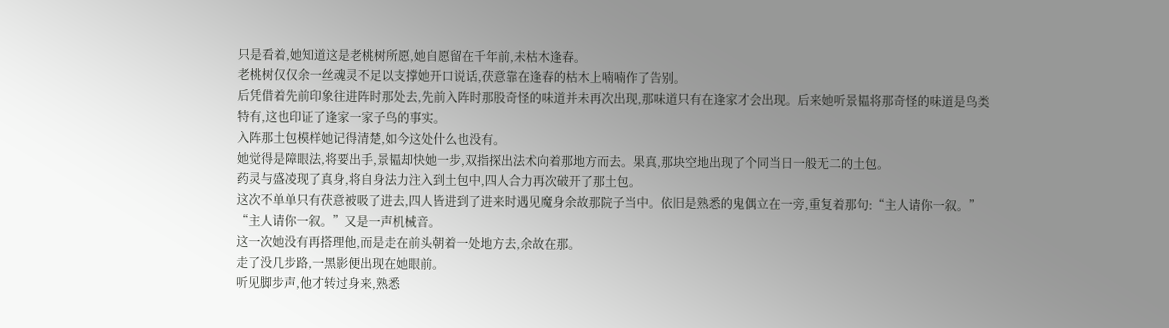只是看着,她知道这是老桃树所愿,她自愿留在千年前,未枯木逢春。
老桃树仅仅余一丝魂灵不足以支撑她开口说话,茯意靠在逢春的枯木上喃喃作了告别。
后凭借着先前印象往进阵时那处去,先前入阵时那股奇怪的味道并未再次出现,那味道只有在逢家才会出现。后来她听景韫将那奇怪的味道是鸟类特有,这也印证了逢家一家子鸟的事实。
入阵那土包模样她记得清楚,如今这处什么也没有。
她觉得是障眼法,将要出手,景韫却快她一步,双指探出法术向着那地方而去。果真,那块空地出现了个同当日一般无二的土包。
药灵与盛凌现了真身,将自身法力注入到土包中,四人合力再次破开了那土包。
这次不单单只有茯意被吸了进去,四人皆进到了进来时遇见魔身余故那院子当中。依旧是熟悉的鬼偶立在一旁,重复着那句:“主人请你一叙。”
“主人请你一叙。”又是一声机械音。
这一次她没有再搭理他,而是走在前头朝着一处地方去,余故在那。
走了没几步路,一黑影便出现在她眼前。
听见脚步声,他才转过身来,熟悉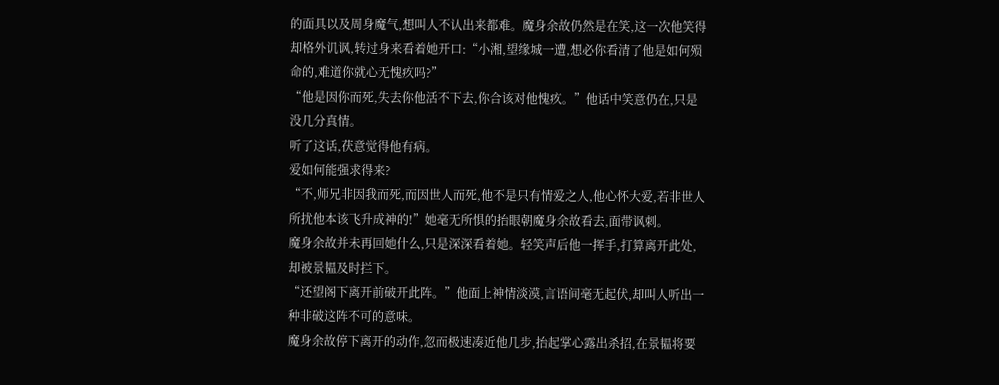的面具以及周身魔气,想叫人不认出来都难。魔身余故仍然是在笑,这一次他笑得却格外讥讽,转过身来看着她开口:“小湘,望缘城一遭,想必你看清了他是如何殒命的,难道你就心无愧疚吗?”
“他是因你而死,失去你他活不下去,你合该对他愧疚。”他话中笑意仍在,只是没几分真情。
听了这话,茯意觉得他有病。
爱如何能强求得来?
“不,师兄非因我而死,而因世人而死,他不是只有情爱之人,他心怀大爱,若非世人所扰他本该飞升成神的!”她毫无所惧的抬眼朝魔身余故看去,面带讽刺。
魔身余故并未再回她什么,只是深深看着她。轻笑声后他一挥手,打算离开此处,却被景韫及时拦下。
“还望阁下离开前破开此阵。”他面上神情淡漠,言语间毫无起伏,却叫人听出一种非破这阵不可的意味。
魔身余故停下离开的动作,忽而极速凑近他几步,抬起掌心露出杀招,在景韫将要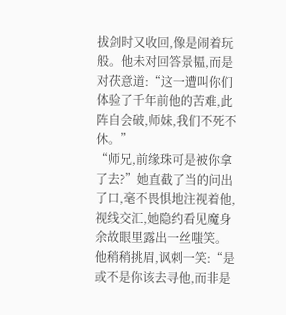拔剑时又收回,像是闹着玩般。他未对回答景韫,而是对茯意道:“这一遭叫你们体验了千年前他的苦难,此阵自会破,师妹,我们不死不休。”
“师兄,前缘珠可是被你拿了去?”她直截了当的问出了口,毫不畏惧地注视着他,视线交汇,她隐约看见魔身余故眼里露出一丝嗤笑。
他稍稍挑眉,讽刺一笑:“是或不是你该去寻他,而非是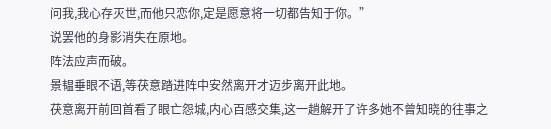问我,我心存灭世,而他只恋你,定是愿意将一切都告知于你。”
说罢他的身影消失在原地。
阵法应声而破。
景韫垂眼不语,等茯意踏进阵中安然离开才迈步离开此地。
茯意离开前回首看了眼亡怨城,内心百感交集,这一趟解开了许多她不曾知晓的往事之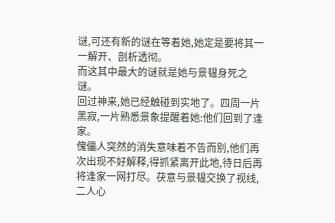谜,可还有新的谜在等着她,她定是要将其一一解开、剖析透彻。
而这其中最大的谜就是她与景韫身死之谜。
回过神来,她已经触碰到实地了。四周一片黑寂,一片熟悉景象提醒着她:他们回到了逢家。
傀儡人突然的消失意味着不告而别,他们再次出现不好解释,得抓紧离开此地,待日后再将逢家一网打尽。茯意与景韫交换了视线,二人心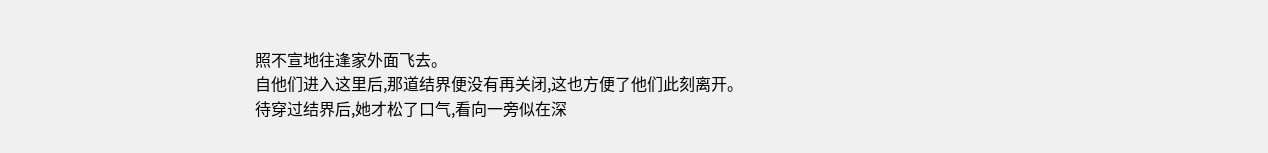照不宣地往逢家外面飞去。
自他们进入这里后,那道结界便没有再关闭,这也方便了他们此刻离开。
待穿过结界后,她才松了口气,看向一旁似在深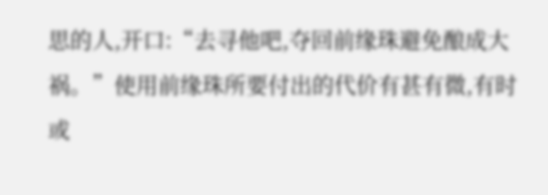思的人,开口:“去寻他吧,夺回前缘珠避免酿成大祸。”使用前缘珠所要付出的代价有甚有微,有时或